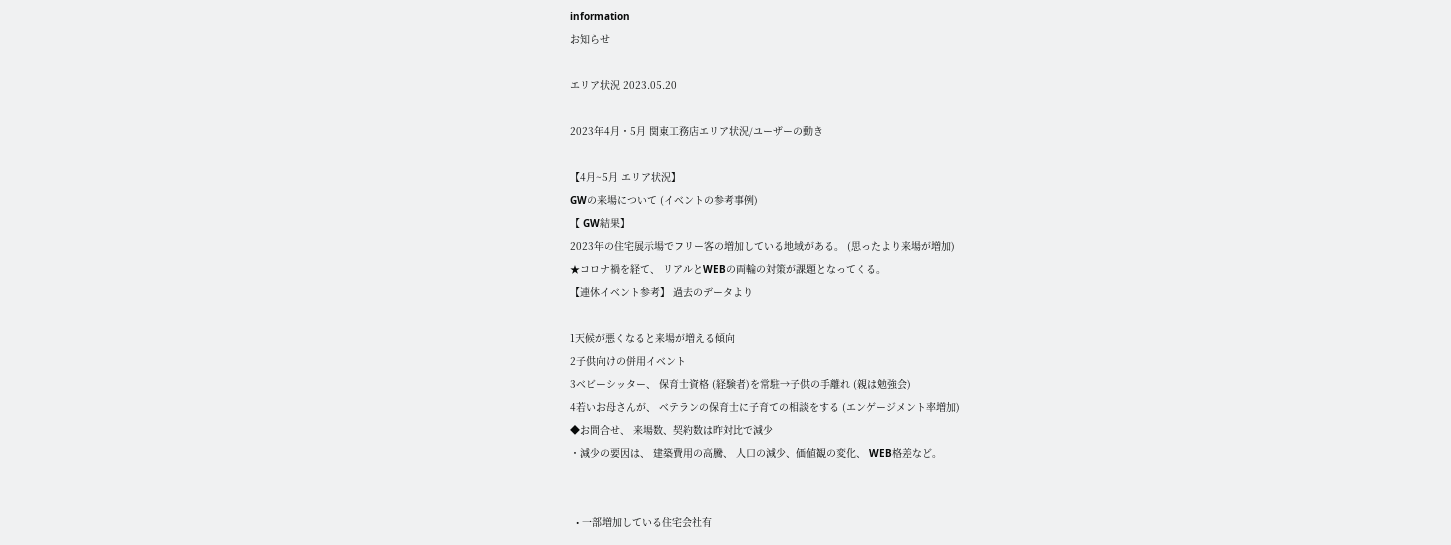information
お知らせ

エリア状況 2023.05.20

2023年4月・5月 関東工務店エリア状況/ユーザーの動き

【4月~5月 エリア状況】
GWの来場について (イベントの参考事例)
【 GW結果】
2023年の住宅展示場でフリー客の増加している地域がある。 (思ったより来場が増加)
★コロナ禍を経て、 リアルとWEBの両輪の対策が課題となってくる。
【連休イベント参考】 過去のデータより

1天候が悪くなると来場が増える傾向
2子供向けの併用イベント
3ベビーシッター、 保育士資格 (経験者)を常駐→子供の手離れ (親は勉強会)
4若いお母さんが、 ベテランの保育士に子育ての相談をする (エンゲージメント率増加)
◆お問合せ、 来場数、契約数は昨対比で減少
・減少の要因は、 建築費用の高騰、 人口の減少、価値観の変化、 WEB格差など。


  • 一部増加している住宅会社有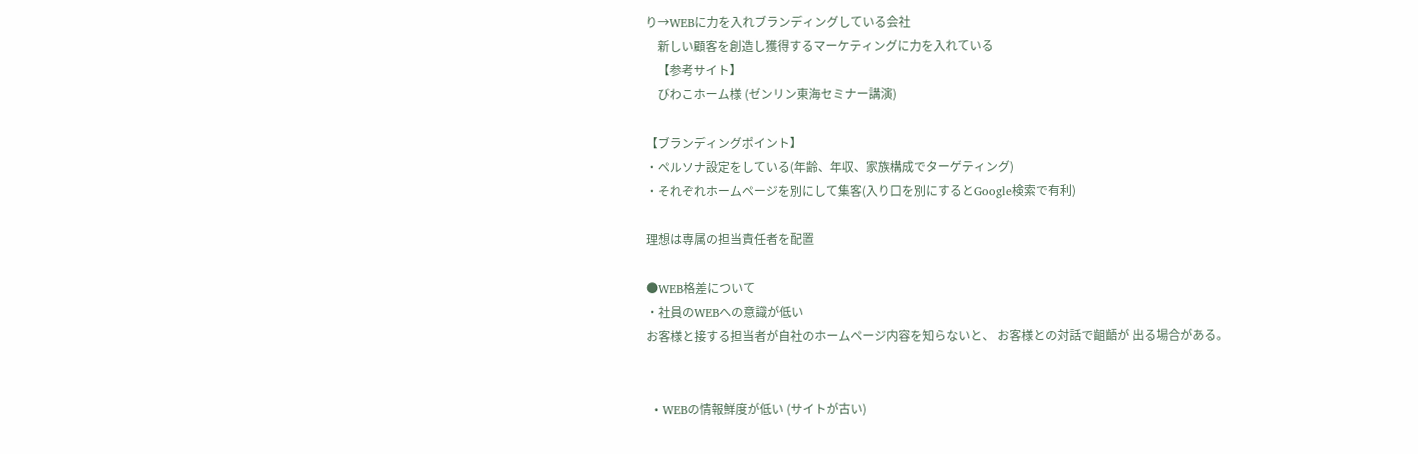り→WEBに力を入れブランディングしている会社
    新しい顧客を創造し獲得するマーケティングに力を入れている
    【参考サイト】
    びわこホーム様 (ゼンリン東海セミナー講演)

【ブランディングポイント】
・ペルソナ設定をしている(年齢、年収、家族構成でターゲティング)
・それぞれホームページを別にして集客(入り口を別にするとGoogle検索で有利)

理想は専属の担当責任者を配置

●WEB格差について
・社員のWEBへの意識が低い
お客様と接する担当者が自社のホームページ内容を知らないと、 お客様との対話で齟齬が 出る場合がある。


  • WEBの情報鮮度が低い (サイトが古い)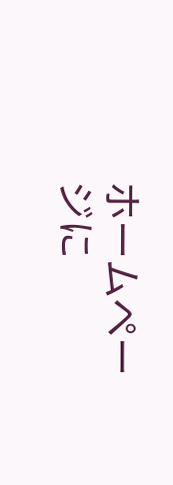ホームページに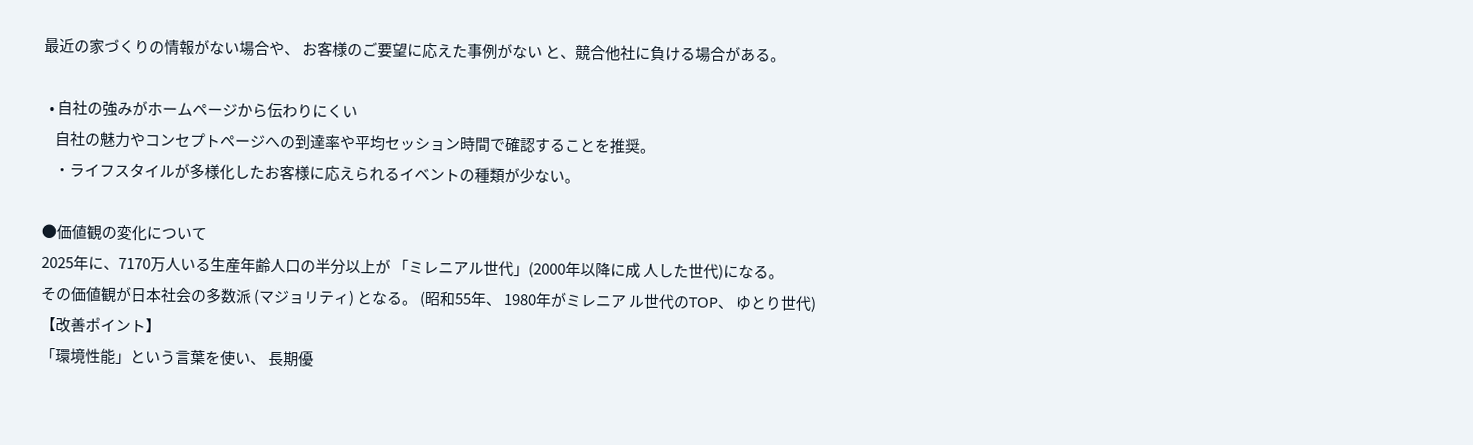最近の家づくりの情報がない場合や、 お客様のご要望に応えた事例がない と、競合他社に負ける場合がある。

  • 自社の強みがホームページから伝わりにくい
    自社の魅力やコンセプトページへの到達率や平均セッション時間で確認することを推奨。
    ・ライフスタイルが多様化したお客様に応えられるイベントの種類が少ない。

●価値観の変化について
2025年に、7170万人いる生産年齢人口の半分以上が 「ミレニアル世代」(2000年以降に成 人した世代)になる。
その価値観が日本社会の多数派 (マジョリティ) となる。 (昭和55年、 1980年がミレニア ル世代のTOP、 ゆとり世代)
【改善ポイント】
「環境性能」という言葉を使い、 長期優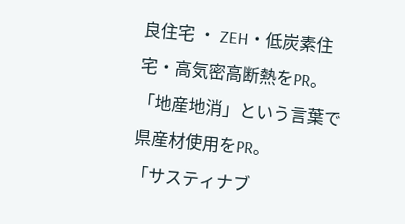良住宅 ・ ZEH・低炭素住宅・高気密高断熱をPR。
「地産地消」という言葉で県産材使用をPR。
「サスティナブ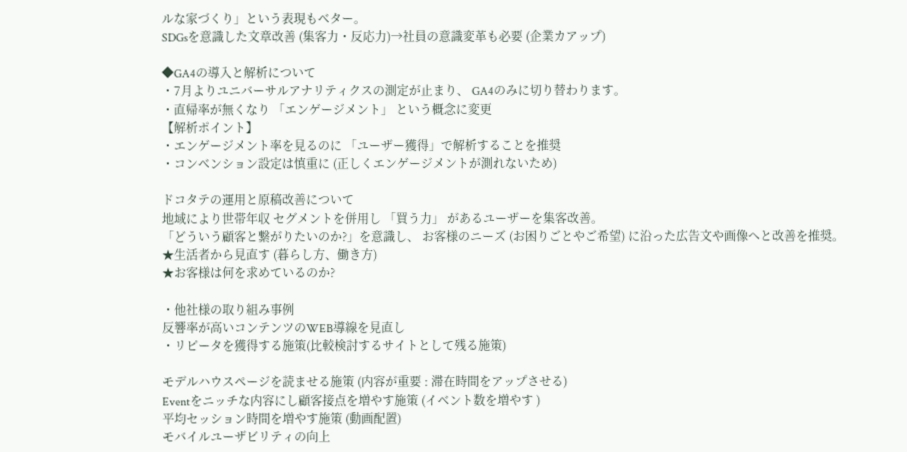ルな家づくり」という表現もベター。
SDGsを意識した文章改善 (集客力・反応力)→社員の意識変革も必要 (企業カアップ)

◆GA4の導入と解析について
・7月よりユニバーサルアナリティクスの測定が止まり、 GA4のみに切り替わります。
・直帰率が無くなり 「エンゲージメント」 という概念に変更
【解析ポイント】
・エンゲージメント率を見るのに 「ユーザー獲得」で解析することを推奨
・コンベンション設定は慎重に (正しくエンゲージメントが測れないため)

ドコタテの運用と原稿改善について
地域により世帯年収 セグメントを併用し 「買う力」 があるユーザーを集客改善。
「どういう顧客と繋がりたいのか?」を意識し、 お客様のニーズ (お困りごとやご希望) に沿った広告文や画像へと改善を推奨。
★生活者から見直す (暮らし方、働き方)
★お客様は何を求めているのか?

・他社様の取り組み事例
反響率が高いコンテンツのWEB導線を見直し
・リピータを獲得する施策(比較検討するサイトとして残る施策)

モデルハウスページを読ませる施策 (内容が重要 : 滞在時間をアップさせる)
Eventをニッチな内容にし顧客接点を増やす施策 (イベント数を増やす )
平均セッション時間を増やす施策 (動画配置)
モバイルユーザビリティの向上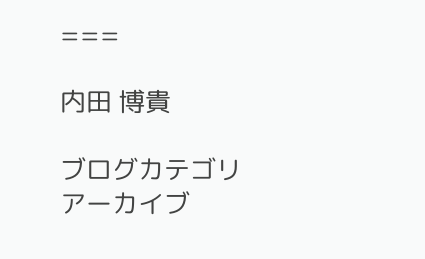===

内田 博貴

ブログカテゴリ
アーカイブ